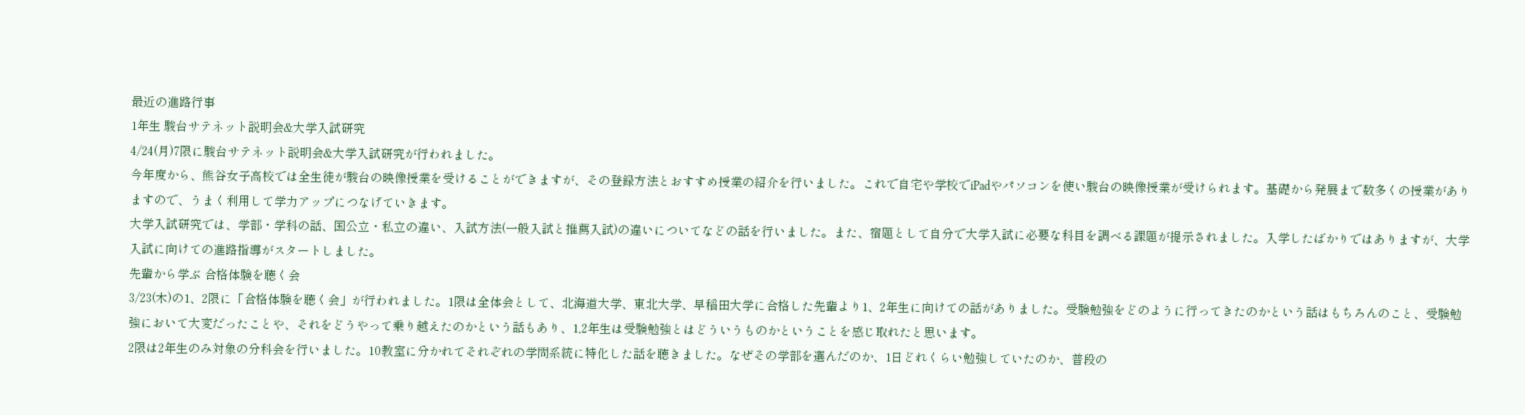最近の進路行事
1年生 駿台サテネット説明会&大学入試研究
4/24(月)7限に駿台サテネット説明会&大学入試研究が行われました。
今年度から、熊谷女子高校では全生徒が駿台の映像授業を受けることができますが、その登録方法とおすすめ授業の紹介を行いました。これで自宅や学校でiPadやパソコンを使い駿台の映像授業が受けられます。基礎から発展まで数多くの授業がありますので、うまく利用して学力アップにつなげていきます。
大学入試研究では、学部・学科の話、国公立・私立の違い、入試方法(一般入試と推薦入試)の違いについてなどの話を行いました。また、宿題として自分で大学入試に必要な科目を調べる課題が提示されました。入学したばかりではありますが、大学入試に向けての進路指導がスタートしました。
先輩から学ぶ 合格体験を聴く会
3/23(木)の1、2限に「合格体験を聴く会」が行われました。1限は全体会として、北海道大学、東北大学、早稲田大学に合格した先輩より1、2年生に向けての話がありました。受験勉強をどのように行ってきたのかという話はもちろんのこと、受験勉強において大変だったことや、それをどうやって乗り越えたのかという話もあり、1,2年生は受験勉強とはどういうものかということを感じ取れたと思います。
2限は2年生のみ対象の分科会を行いました。10教室に分かれてそれぞれの学問系統に特化した話を聴きました。なぜその学部を選んだのか、1日どれくらい勉強していたのか、普段の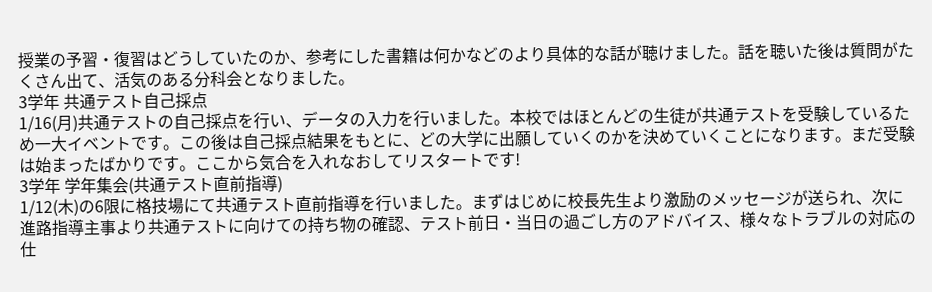授業の予習・復習はどうしていたのか、参考にした書籍は何かなどのより具体的な話が聴けました。話を聴いた後は質問がたくさん出て、活気のある分科会となりました。
3学年 共通テスト自己採点
1/16(月)共通テストの自己採点を行い、データの入力を行いました。本校ではほとんどの生徒が共通テストを受験しているため一大イベントです。この後は自己採点結果をもとに、どの大学に出願していくのかを決めていくことになります。まだ受験は始まったばかりです。ここから気合を入れなおしてリスタートです!
3学年 学年集会(共通テスト直前指導)
1/12(木)の6限に格技場にて共通テスト直前指導を行いました。まずはじめに校長先生より激励のメッセージが送られ、次に進路指導主事より共通テストに向けての持ち物の確認、テスト前日・当日の過ごし方のアドバイス、様々なトラブルの対応の仕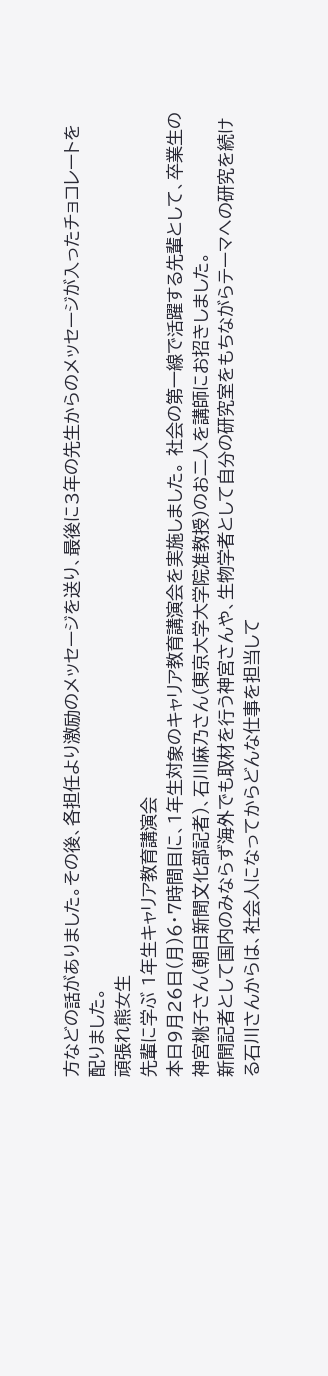方などの話がありました。その後、各担任より激励のメッセージを送り、最後に3年の先生からのメッセージが入ったチョコレートを配りました。
頑張れ熊女生
先輩に学ぶ 1年生キャリア教育講演会
本日9月26日(月)6・7時間目に、1年生対象のキャリア教育講演会を実施しました。 社会の第一線で活躍する先輩として、卒業生の神宮桃子さん(朝日新聞文化部記者)、石川麻乃さん(東京大学大学院准教授)のお二人を講師にお招きしました。
新聞記者として国内のみならず海外でも取材を行う神宮さんや、生物学者として自分の研究室をもちながらテーマへの研究を続ける石川さんからは、社会人になってからどんな仕事を担当して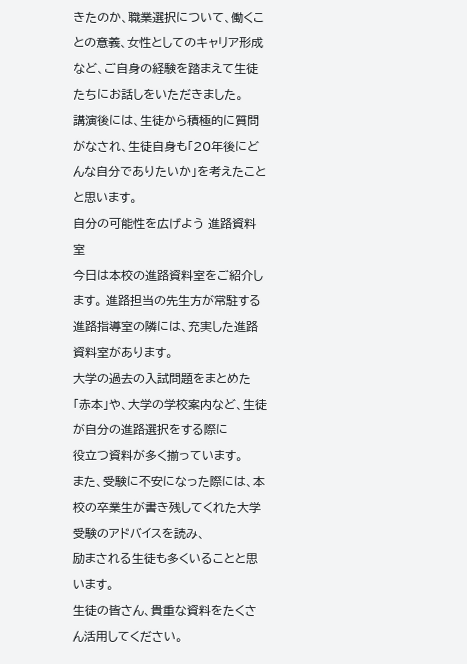きたのか、職業選択について、働くことの意義、女性としてのキャリア形成など、ご自身の経験を踏まえて生徒たちにお話しをいただきました。
講演後には、生徒から積極的に質問がなされ、生徒自身も「20年後にどんな自分でありたいか」を考えたことと思います。
自分の可能性を広げよう 進路資料室
今日は本校の進路資料室をご紹介します。 進路担当の先生方が常駐する進路指導室の隣には、充実した進路資料室があります。
大学の過去の入試問題をまとめた「赤本」や、大学の学校案内など、生徒が自分の進路選択をする際に
役立つ資料が多く揃っています。
また、受験に不安になった際には、本校の卒業生が書き残してくれた大学受験のアドバイスを読み、
励まされる生徒も多くいることと思います。
生徒の皆さん、貴重な資料をたくさん活用してください。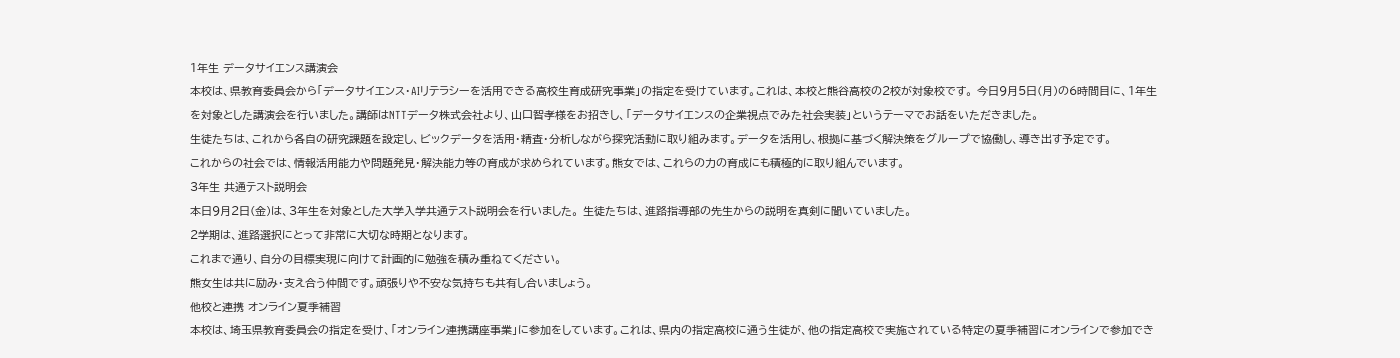1年生 データサイエンス講演会
本校は、県教育委員会から「データサイエンス・AIリテラシーを活用できる高校生育成研究事業」の指定を受けています。これは、本校と熊谷高校の2校が対象校です。 今日9月5日(月)の6時間目に、1年生を対象とした講演会を行いました。講師はNTTデータ株式会社より、山口智孝様をお招きし、「データサイエンスの企業視点でみた社会実装」というテーマでお話をいただきました。
生徒たちは、これから各自の研究課題を設定し、ビックデータを活用・精査・分析しながら探究活動に取り組みます。データを活用し、根拠に基づく解決策をグループで協働し、導き出す予定です。
これからの社会では、情報活用能力や問題発見・解決能力等の育成が求められています。熊女では、これらの力の育成にも積極的に取り組んでいます。
3年生 共通テスト説明会
本日9月2日(金)は、3年生を対象とした大学入学共通テスト説明会を行いました。 生徒たちは、進路指導部の先生からの説明を真剣に聞いていました。
2学期は、進路選択にとって非常に大切な時期となります。
これまで通り、自分の目標実現に向けて計画的に勉強を積み重ねてください。
熊女生は共に励み・支え合う仲間です。頑張りや不安な気持ちも共有し合いましょう。
他校と連携 オンライン夏季補習
本校は、埼玉県教育委員会の指定を受け、「オンライン連携講座事業」に参加をしています。これは、県内の指定高校に通う生徒が、他の指定高校で実施されている特定の夏季補習にオンラインで参加でき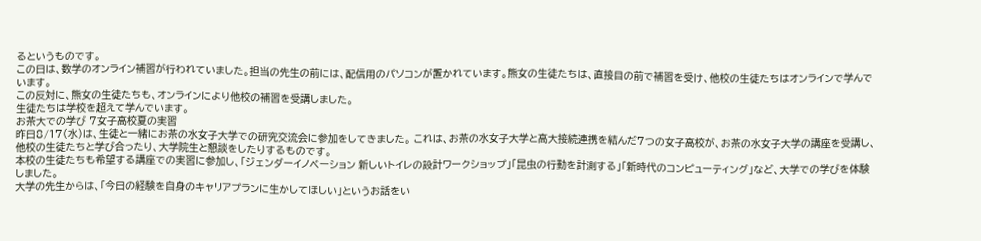るというものです。
この日は、数学のオンライン補習が行われていました。担当の先生の前には、配信用のパソコンが置かれています。熊女の生徒たちは、直接目の前で補習を受け、他校の生徒たちはオンラインで学んでいます。
この反対に、熊女の生徒たちも、オンラインにより他校の補習を受講しました。
生徒たちは学校を超えて学んでいます。
お茶大での学び 7女子高校夏の実習
昨日8/17(水)は、生徒と一緒にお茶の水女子大学での研究交流会に参加をしてきました。 これは、お茶の水女子大学と高大接続連携を結んだ7つの女子高校が、お茶の水女子大学の講座を受講し、
他校の生徒たちと学び合ったり、大学院生と懇談をしたりするものです。
本校の生徒たちも希望する講座での実習に参加し、「ジェンダーイノベーション 新しいトイレの設計ワークショップ」「昆虫の行動を計測する」「新時代のコンピューティング」など、大学での学びを体験しました。
大学の先生からは、「今日の経験を自身のキャリアプランに生かしてほしい」というお話をい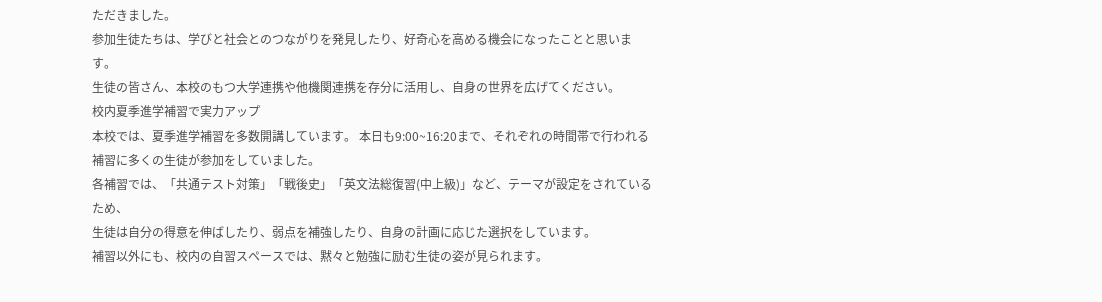ただきました。
参加生徒たちは、学びと社会とのつながりを発見したり、好奇心を高める機会になったことと思います。
生徒の皆さん、本校のもつ大学連携や他機関連携を存分に活用し、自身の世界を広げてください。
校内夏季進学補習で実力アップ
本校では、夏季進学補習を多数開講しています。 本日も9:00~16:20まで、それぞれの時間帯で行われる補習に多くの生徒が参加をしていました。
各補習では、「共通テスト対策」「戦後史」「英文法総復習(中上級)」など、テーマが設定をされているため、
生徒は自分の得意を伸ばしたり、弱点を補強したり、自身の計画に応じた選択をしています。
補習以外にも、校内の自習スペースでは、黙々と勉強に励む生徒の姿が見られます。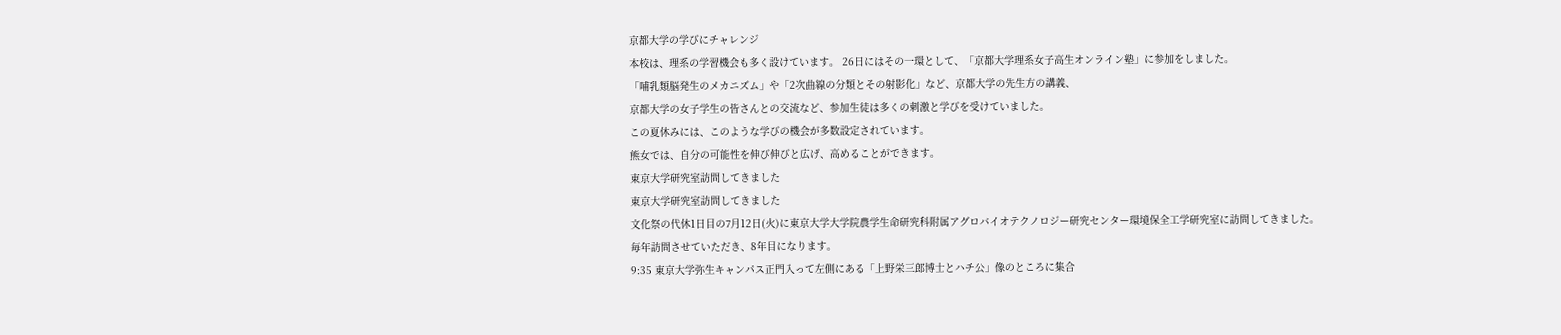京都大学の学びにチャレンジ
本校は、理系の学習機会も多く設けています。 26日にはその一環として、「京都大学理系女子高生オンライン塾」に参加をしました。
「哺乳類脳発生のメカニズム」や「2次曲線の分類とその射影化」など、京都大学の先生方の講義、
京都大学の女子学生の皆さんとの交流など、参加生徒は多くの刺激と学びを受けていました。
この夏休みには、このような学びの機会が多数設定されています。
熊女では、自分の可能性を伸び伸びと広げ、高めることができます。
東京大学研究室訪問してきました
東京大学研究室訪問してきました
文化祭の代休1日目の7月12日(火)に東京大学大学院農学生命研究科附属アグロバイオテクノロジー研究センター環境保全工学研究室に訪問してきました。
毎年訪問させていただき、8年目になります。
9:35 東京大学弥生キャンパス正門入って左側にある「上野栄三郎博士とハチ公」像のところに集合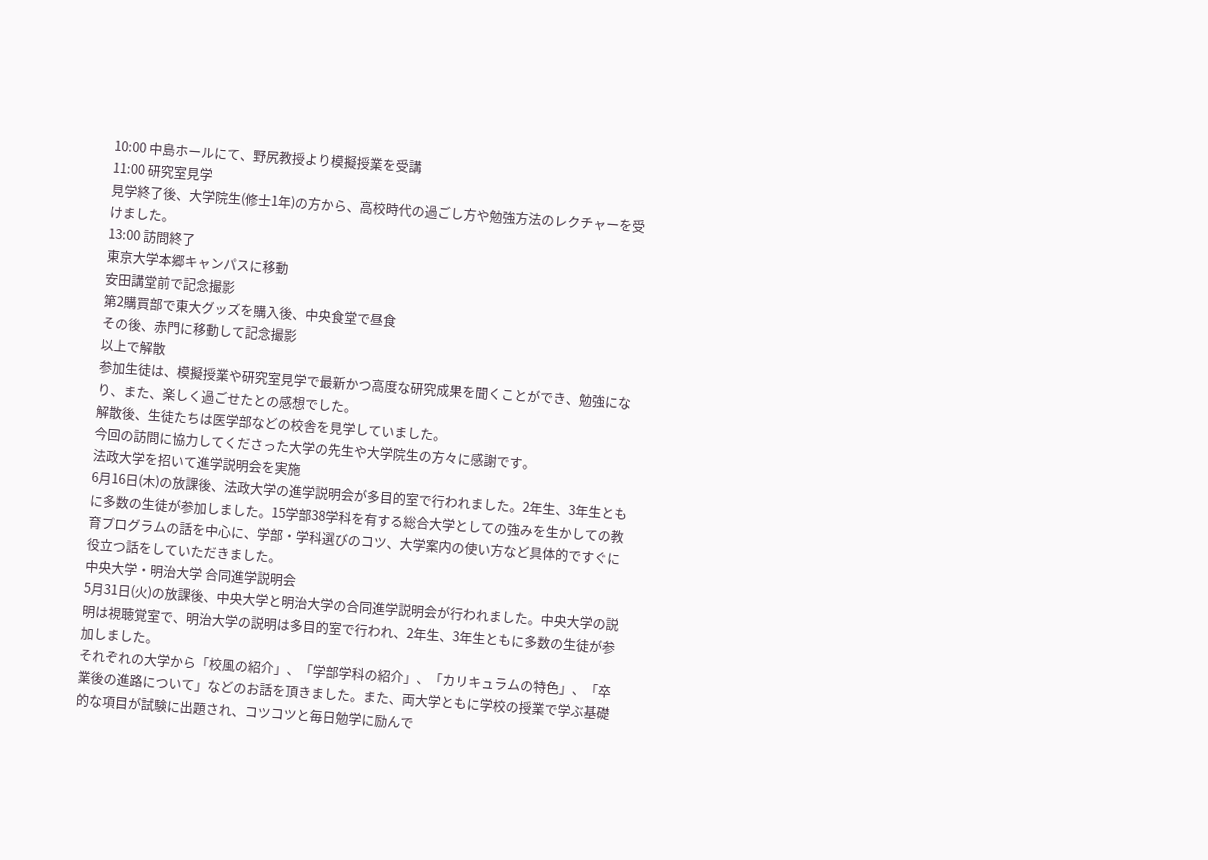10:00 中島ホールにて、野尻教授より模擬授業を受講
11:00 研究室見学
見学終了後、大学院生(修士1年)の方から、高校時代の過ごし方や勉強方法のレクチャーを受けました。
13:00 訪問終了
東京大学本郷キャンパスに移動
安田講堂前で記念撮影
第2購買部で東大グッズを購入後、中央食堂で昼食
その後、赤門に移動して記念撮影
以上で解散
参加生徒は、模擬授業や研究室見学で最新かつ高度な研究成果を聞くことができ、勉強になり、また、楽しく過ごせたとの感想でした。
解散後、生徒たちは医学部などの校舎を見学していました。
今回の訪問に協力してくださった大学の先生や大学院生の方々に感謝です。
法政大学を招いて進学説明会を実施
6月16日(木)の放課後、法政大学の進学説明会が多目的室で行われました。2年生、3年生ともに多数の生徒が参加しました。15学部38学科を有する総合大学としての強みを生かしての教育プログラムの話を中心に、学部・学科選びのコツ、大学案内の使い方など具体的ですぐに役立つ話をしていただきました。
中央大学・明治大学 合同進学説明会
5月31日(火)の放課後、中央大学と明治大学の合同進学説明会が行われました。中央大学の説明は視聴覚室で、明治大学の説明は多目的室で行われ、2年生、3年生ともに多数の生徒が参加しました。
それぞれの大学から「校風の紹介」、「学部学科の紹介」、「カリキュラムの特色」、「卒業後の進路について」などのお話を頂きました。また、両大学ともに学校の授業で学ぶ基礎的な項目が試験に出題され、コツコツと毎日勉学に励んで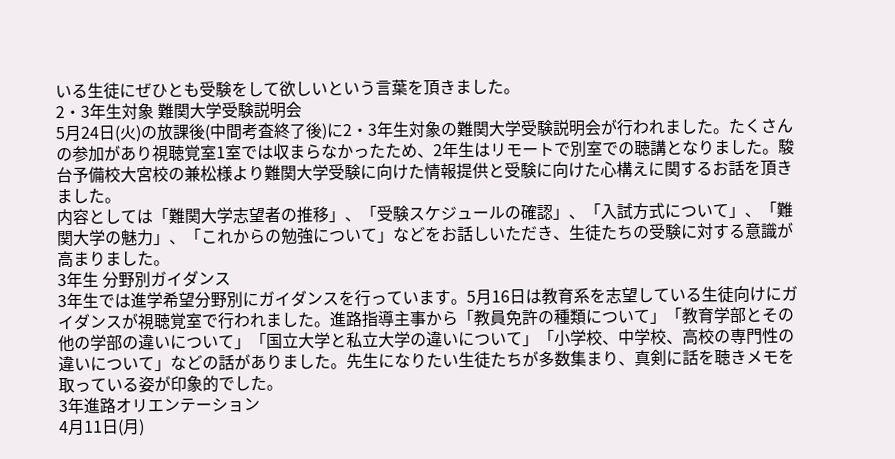いる生徒にぜひとも受験をして欲しいという言葉を頂きました。
2・3年生対象 難関大学受験説明会
5月24日(火)の放課後(中間考査終了後)に2・3年生対象の難関大学受験説明会が行われました。たくさんの参加があり視聴覚室1室では収まらなかったため、2年生はリモートで別室での聴講となりました。駿台予備校大宮校の兼松様より難関大学受験に向けた情報提供と受験に向けた心構えに関するお話を頂きました。
内容としては「難関大学志望者の推移」、「受験スケジュールの確認」、「入試方式について」、「難関大学の魅力」、「これからの勉強について」などをお話しいただき、生徒たちの受験に対する意識が高まりました。
3年生 分野別ガイダンス
3年生では進学希望分野別にガイダンスを行っています。5月16日は教育系を志望している生徒向けにガイダンスが視聴覚室で行われました。進路指導主事から「教員免許の種類について」「教育学部とその他の学部の違いについて」「国立大学と私立大学の違いについて」「小学校、中学校、高校の専門性の違いについて」などの話がありました。先生になりたい生徒たちが多数集まり、真剣に話を聴きメモを取っている姿が印象的でした。
3年進路オリエンテーション
4月11日(月)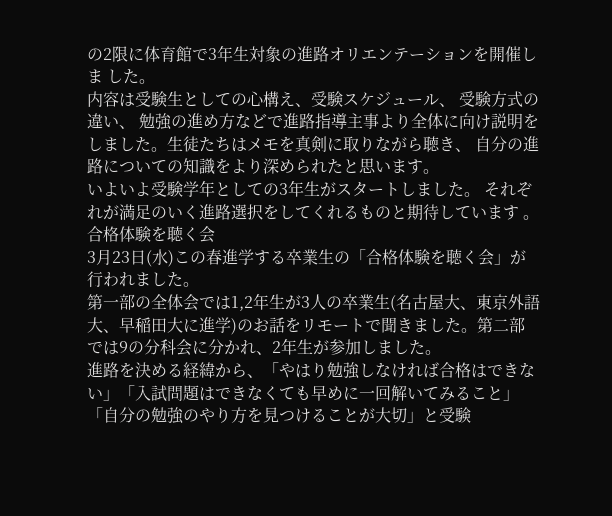の2限に体育館で3年生対象の進路オリエンテーションを開催しま した。
内容は受験生としての心構え、受験スケジュール、 受験方式の違い、 勉強の進め方などで進路指導主事より全体に向け説明をしました。生徒たちはメモを真剣に取りながら聴き、 自分の進路についての知識をより深められたと思います。
いよいよ受験学年としての3年生がスタートしました。 それぞれが満足のいく進路選択をしてくれるものと期待しています 。
合格体験を聴く会
3月23日(水)この春進学する卒業生の「合格体験を聴く会」が行われました。
第一部の全体会では1,2年生が3人の卒業生(名古屋大、東京外語大、早稲田大に進学)のお話をリモートで聞きました。第二部では9の分科会に分かれ、2年生が参加しました。
進路を決める経緯から、「やはり勉強しなければ合格はできない」「入試問題はできなくても早めに一回解いてみること」「自分の勉強のやり方を見つけることが大切」と受験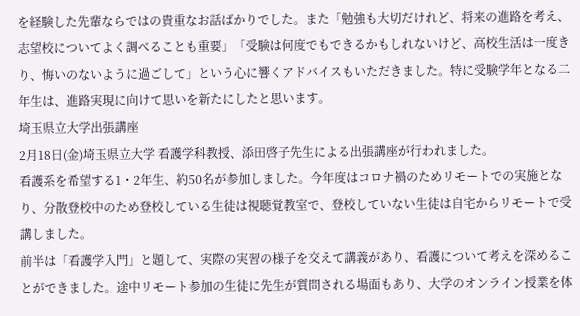を経験した先輩ならではの貴重なお話ばかりでした。また「勉強も大切だけれど、将来の進路を考え、志望校についてよく調べることも重要」「受験は何度でもできるかもしれないけど、高校生活は一度きり、悔いのないように過ごして」という心に響くアドバイスもいただきました。特に受験学年となる二年生は、進路実現に向けて思いを新たにしたと思います。
埼玉県立大学出張講座
2月18日(金)埼玉県立大学 看護学科教授、添田啓子先生による出張講座が行われました。
看護系を希望する1・2年生、約50名が参加しました。今年度はコロナ禍のためリモートでの実施となり、分散登校中のため登校している生徒は視聴覚教室で、登校していない生徒は自宅からリモートで受講しました。
前半は「看護学入門」と題して、実際の実習の様子を交えて講義があり、看護について考えを深めることができました。途中リモート参加の生徒に先生が質問される場面もあり、大学のオンライン授業を体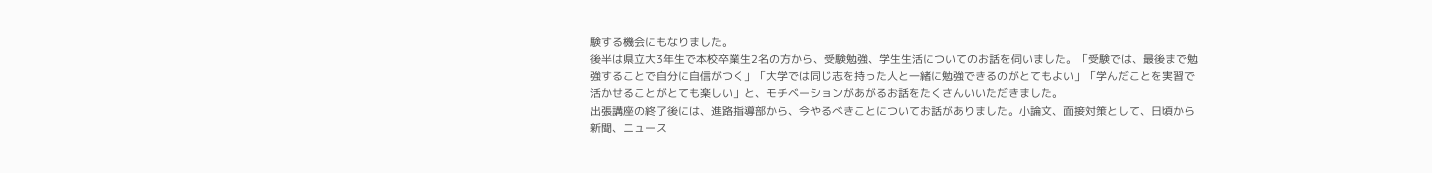験する機会にもなりました。
後半は県立大3年生で本校卒業生2名の方から、受験勉強、学生生活についてのお話を伺いました。「受験では、最後まで勉強することで自分に自信がつく」「大学では同じ志を持った人と一緒に勉強できるのがとてもよい」「学んだことを実習で活かせることがとても楽しい」と、モチベーションがあがるお話をたくさんいいただきました。
出張講座の終了後には、進路指導部から、今やるべきことについてお話がありました。小論文、面接対策として、日頃から新聞、ニュース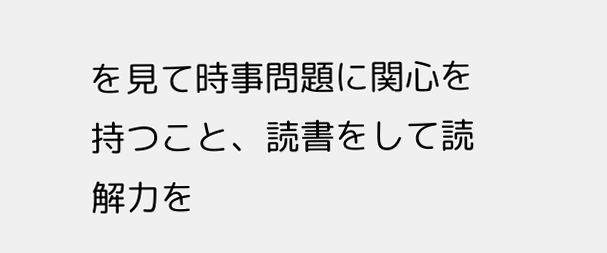を見て時事問題に関心を持つこと、読書をして読解力を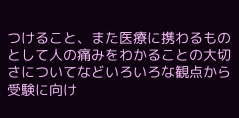つけること、また医療に携わるものとして人の痛みをわかることの大切さについてなどいろいろな観点から受験に向け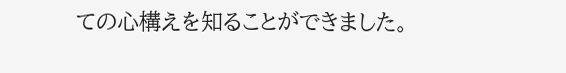ての心構えを知ることができました。